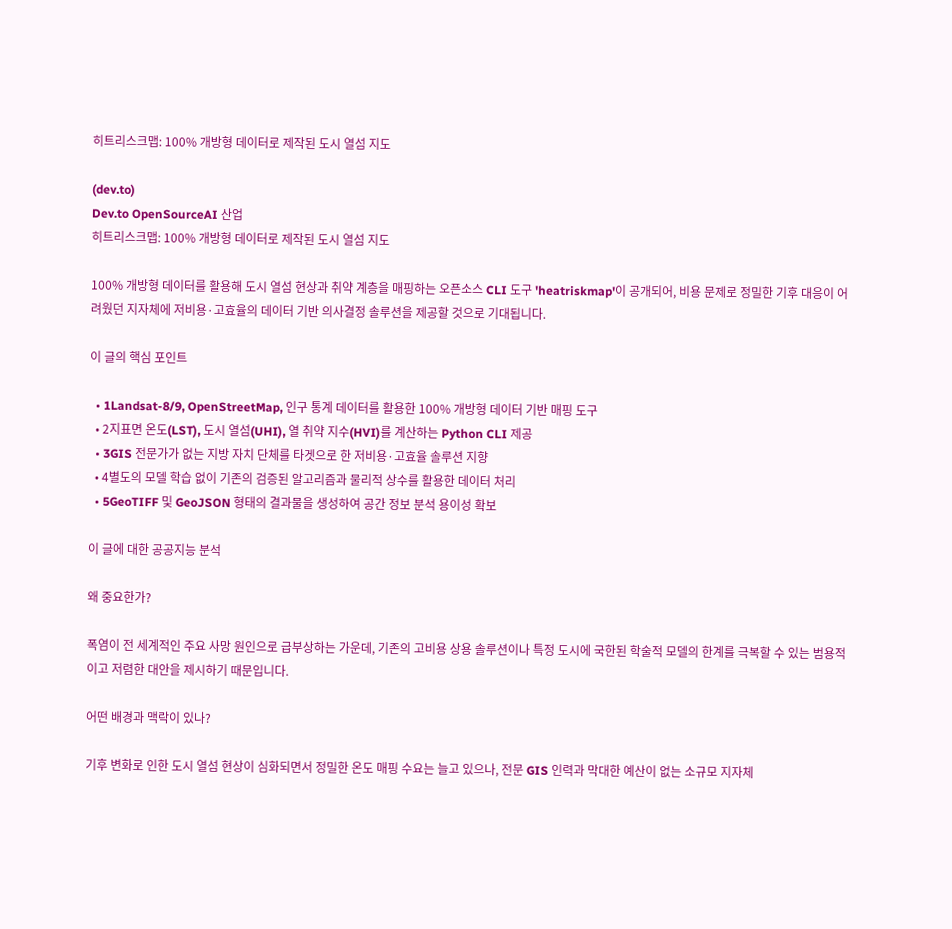히트리스크맵: 100% 개방형 데이터로 제작된 도시 열섬 지도

(dev.to)
Dev.to OpenSourceAI 산업
히트리스크맵: 100% 개방형 데이터로 제작된 도시 열섬 지도

100% 개방형 데이터를 활용해 도시 열섬 현상과 취약 계층을 매핑하는 오픈소스 CLI 도구 'heatriskmap'이 공개되어, 비용 문제로 정밀한 기후 대응이 어려웠던 지자체에 저비용·고효율의 데이터 기반 의사결정 솔루션을 제공할 것으로 기대됩니다.

이 글의 핵심 포인트

  • 1Landsat-8/9, OpenStreetMap, 인구 통계 데이터를 활용한 100% 개방형 데이터 기반 매핑 도구
  • 2지표면 온도(LST), 도시 열섬(UHI), 열 취약 지수(HVI)를 계산하는 Python CLI 제공
  • 3GIS 전문가가 없는 지방 자치 단체를 타겟으로 한 저비용·고효율 솔루션 지향
  • 4별도의 모델 학습 없이 기존의 검증된 알고리즘과 물리적 상수를 활용한 데이터 처리
  • 5GeoTIFF 및 GeoJSON 형태의 결과물을 생성하여 공간 정보 분석 용이성 확보

이 글에 대한 공공지능 분석

왜 중요한가?

폭염이 전 세계적인 주요 사망 원인으로 급부상하는 가운데, 기존의 고비용 상용 솔루션이나 특정 도시에 국한된 학술적 모델의 한계를 극복할 수 있는 범용적이고 저렴한 대안을 제시하기 때문입니다.

어떤 배경과 맥락이 있나?

기후 변화로 인한 도시 열섬 현상이 심화되면서 정밀한 온도 매핑 수요는 늘고 있으나, 전문 GIS 인력과 막대한 예산이 없는 소규모 지자체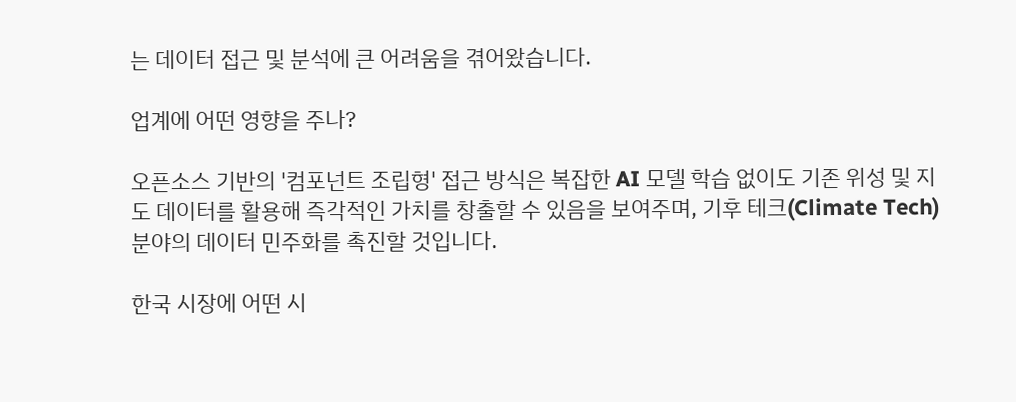는 데이터 접근 및 분석에 큰 어려움을 겪어왔습니다.

업계에 어떤 영향을 주나?

오픈소스 기반의 '컴포넌트 조립형' 접근 방식은 복잡한 AI 모델 학습 없이도 기존 위성 및 지도 데이터를 활용해 즉각적인 가치를 창출할 수 있음을 보여주며, 기후 테크(Climate Tech) 분야의 데이터 민주화를 촉진할 것입니다.

한국 시장에 어떤 시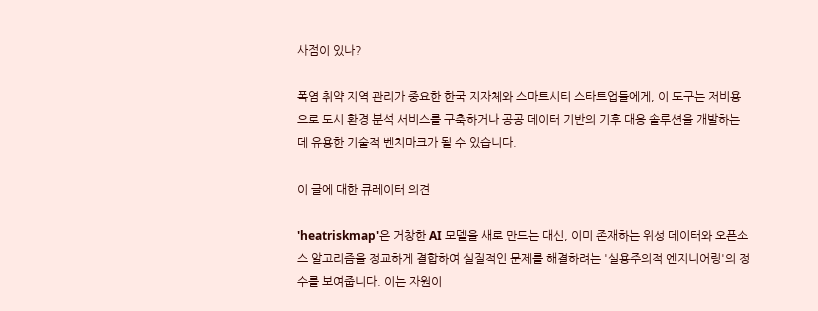사점이 있나?

폭염 취약 지역 관리가 중요한 한국 지자체와 스마트시티 스타트업들에게, 이 도구는 저비용으로 도시 환경 분석 서비스를 구축하거나 공공 데이터 기반의 기후 대응 솔루션을 개발하는 데 유용한 기술적 벤치마크가 될 수 있습니다.

이 글에 대한 큐레이터 의견

'heatriskmap'은 거창한 AI 모델을 새로 만드는 대신, 이미 존재하는 위성 데이터와 오픈소스 알고리즘을 정교하게 결합하여 실질적인 문제를 해결하려는 '실용주의적 엔지니어링'의 정수를 보여줍니다. 이는 자원이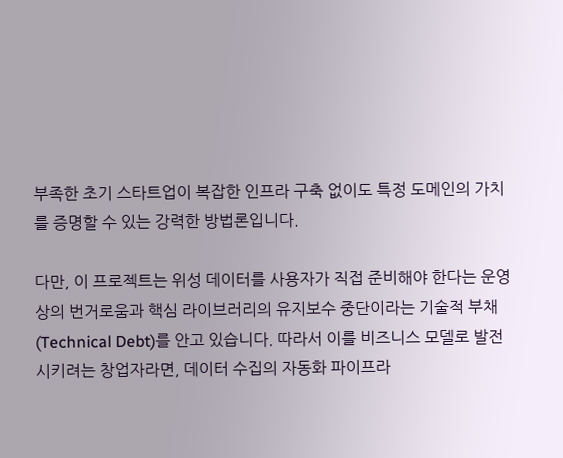부족한 초기 스타트업이 복잡한 인프라 구축 없이도 특정 도메인의 가치를 증명할 수 있는 강력한 방법론입니다.

다만, 이 프로젝트는 위성 데이터를 사용자가 직접 준비해야 한다는 운영상의 번거로움과 핵심 라이브러리의 유지보수 중단이라는 기술적 부채(Technical Debt)를 안고 있습니다. 따라서 이를 비즈니스 모델로 발전시키려는 창업자라면, 데이터 수집의 자동화 파이프라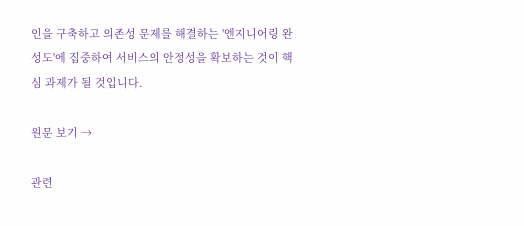인을 구축하고 의존성 문제를 해결하는 '엔지니어링 완성도'에 집중하여 서비스의 안정성을 확보하는 것이 핵심 과제가 될 것입니다.

원문 보기 →

관련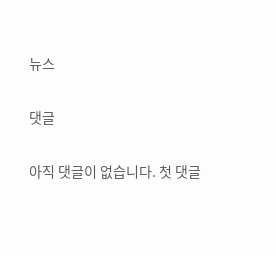뉴스

댓글

아직 댓글이 없습니다. 첫 댓글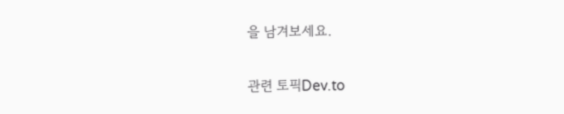을 남겨보세요.

관련 토픽Dev.to